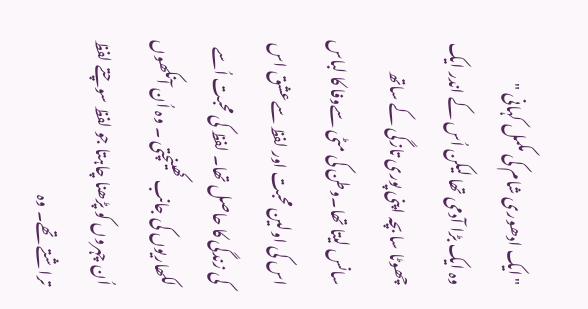"ایک ادھوری شام کی مکمل کہانی "
وہ ایک بڑا آدمی تھا لیکن اُس کے اندر ایک چھوٹا سا بچہ اپنی پوری تازگی کے ساتھ سانس لیتا تھا۔وطن کی مٹی سےوفا کا لباس اس کی اولین محبت اور لفظ سےعشق اس کی زندگی کا حاصل تھا۔ لفظ کی محبت اُسے لکھاریوں کی جانب کھینچتی ۔ وہ اُن آنکھوں اُن چہروں کو پڑھنا چاہتا جو لفظ سوچتے لفظ تراشتے تھے۔ وہ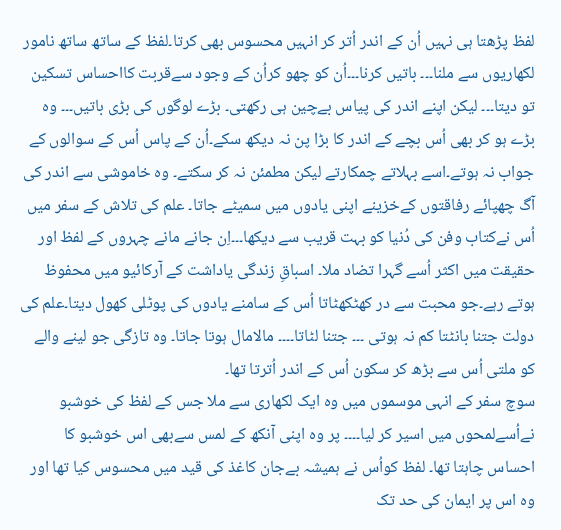لفظ پڑھتا ہی نہیں اُن کے اندر اُتر کر انہیں محسوس بھی کرتا۔لفظ کے ساتھ ساتھ نامور لکھاریوں سے ملنا۔۔۔ باتیں کرنا۔۔۔اُن کو چھو کراُن کے وجود سےقربت کااحساس تسکین تو دیتا۔۔۔ لیکن اپنے اندر کی پیاس بےچین ہی رکھتی۔ بڑے لوگوں کی بڑی باتیں۔۔۔ وہ بڑے ہو کر بھی اُس بچے کے اندر کا بڑا پن نہ دیکھ سکے۔اُن کے پاس اُس کے سوالوں کے جواب نہ ہوتے۔اسے بہلاتے چمکارتے لیکن مطمئن نہ کر سکتے۔ وہ خاموشی سے اندر کی آگ چھپائے رفاقتوں کےخزینے اپنی یادوں میں سمیٹے جاتا۔ علم کی تلاش کے سفر میں اُس نےکتاب وفن کی دُنیا کو بہت قریب سے دیکھا۔۔۔اِن جانے مانے چہروں کے لفظ اور حقیقت میں اکثر اُسے گہرا تضاد ملا۔ اسباقِ زندگی یاداشت کے آرکائیو میں محفوظ ہوتے رہے۔جو محبت سے در کھٹکھٹاتا اُس کے سامنے یادوں کی پوٹلی کھول دیتا۔علم کی دولت جتنا بانٹتا کم نہ ہوتی ۔۔۔ جتنا لٹاتا۔۔۔۔ مالامال ہوتا جاتا۔ وہ تازگی جو لینے والے کو ملتی اُس سے بڑھ کر سکون اُس کے اندر اُترتا تھا۔
سوچ سفر کے انہی موسموں میں وہ ایک لکھاری سے ملا جس کے لفظ کی خوشبو نےاُسےلمحوں میں اسیر کر لیا۔۔۔۔ پر وہ اپنی آنکھ کے لمس سےبھی اس خوشبو کا احساس چاہتا تھا۔ لفظ کواُس نے ہمیشہ بےجان کاغذ کی قید میں محسوس کیا تھا اور وہ اس پر ایمان کی حد تک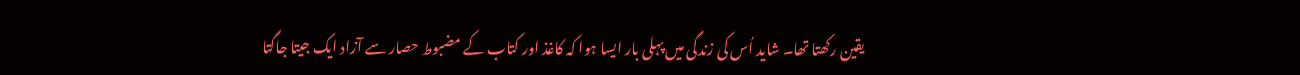یقین رکھتا تھا۔ شاید اُس کی زندگی میں پہلی بار ایسا ہوا کہ کاغذ اور کتاب کے مضبوط حصار سے آزاد ایک جیتا جاگتا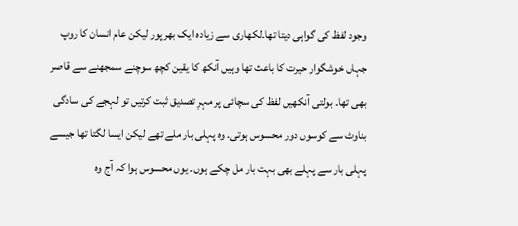وجود لفظ کی گواہی دیتا تھا۔لکھاری سے زیادہ ایک بھرپور لیکن عام انسان کا روپ جہاں خوشگوار حیرت کا باعث تھا وہیں آنکھ کا یقین کچھ سوچنے سمجھنے سے قاصر بھی تھا۔ بولتی آنکھیں لفظ کی سچائی پر مہرِ تصدیق ثبت کرتیں تو لہجے کی سادگی بناوٹ سے کوسوں دور محسوس ہوتی۔ وہ پہلی بار ملے تھے لیکن ایسا لگتا تھا جیسے پہلی بار سے پہلے بھی بہت بار مل چکے ہوں۔ یوں محسوس ہوا کہ آج وہ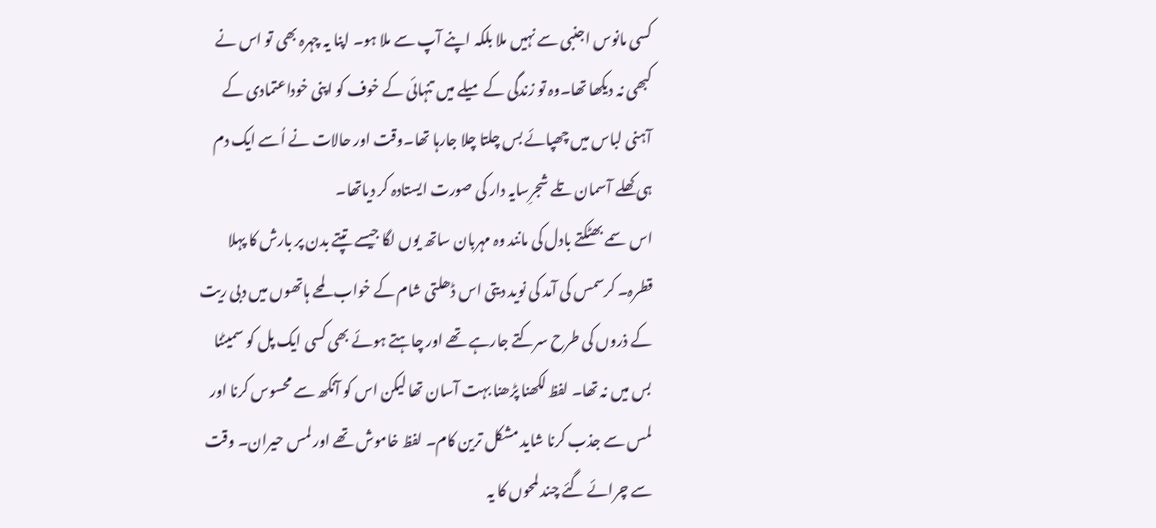کسی مانوس اجنبی سے نہیں ملا بلکہ اپنے آپ سے ملا ہو۔ اپنا یہ چہرہ بھی تو اس نے کبھی نہ دیکھا تھا۔وہ تو زندگی کے میلے میں تنہائی کے خوف کو اپنی خوداعتمادی کے آہنی لباس میں چھپائے بس چلتا چلا جارہا تھا۔وقت اور حالات نے اُسے ایک دم ہی کھلے آسمان تلے شجرِسایہ دار کی صورت ایستادہ کر دیاتھا۔
اس سمے بھٹکتے بادل کی مانند وہ مہربان ساتھ یوں لگا جیسے تپتے بدن پر بارش کا پہلا قطرہ۔ کرسمس کی آمد کی نوید دیتی اس ڈھلتی شام کے خواب لمحے ہاتھوں میں دبی ریت کے ذروں کی طرح سرکتے جارہے تھے اور چاہتے ہوئے بھی کسی ایک پل کو سمیٹنا بس میں نہ تھا۔ لفظ لکھنا پڑھنا بہت آسان تھا لیکن اس کو آنکھ سے محسوس کرنا اور لمس سے جذب کرنا شاید مشکل ترین کام۔ لفظ خاموش تھے اور لمس حیران۔ وقت سے چرائے گئے چند لمحوں کا یہ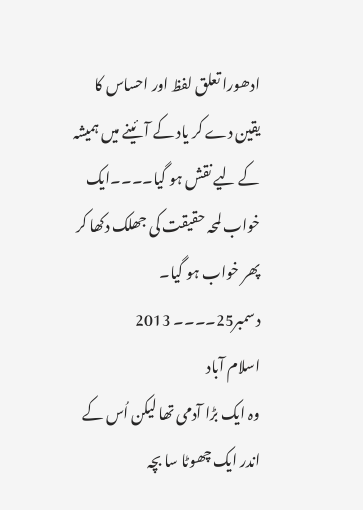ادھورا تعلق لفظ اور احساس کا یقین دے کر یاد کے آئینے میں ہمیشہ کے لیے نقش ہو گیا۔۔۔۔ایک خواب لمحہ حقیقت کی جھلک دکھا کر پھر خواب ہو گیا۔
دسمبر25۔۔۔۔ 2013
اسلام آباد
وہ ایک بڑا آدمی تھا لیکن اُس کے اندر ایک چھوٹا سا بچہ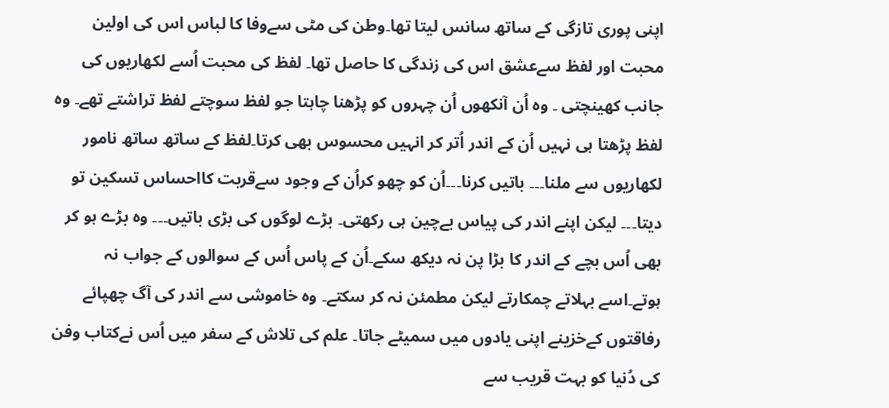اپنی پوری تازگی کے ساتھ سانس لیتا تھا۔وطن کی مٹی سےوفا کا لباس اس کی اولین محبت اور لفظ سےعشق اس کی زندگی کا حاصل تھا۔ لفظ کی محبت اُسے لکھاریوں کی جانب کھینچتی ۔ وہ اُن آنکھوں اُن چہروں کو پڑھنا چاہتا جو لفظ سوچتے لفظ تراشتے تھے۔ وہ لفظ پڑھتا ہی نہیں اُن کے اندر اُتر کر انہیں محسوس بھی کرتا۔لفظ کے ساتھ ساتھ نامور لکھاریوں سے ملنا۔۔۔ باتیں کرنا۔۔۔اُن کو چھو کراُن کے وجود سےقربت کااحساس تسکین تو دیتا۔۔۔ لیکن اپنے اندر کی پیاس بےچین ہی رکھتی۔ بڑے لوگوں کی بڑی باتیں۔۔۔ وہ بڑے ہو کر بھی اُس بچے کے اندر کا بڑا پن نہ دیکھ سکے۔اُن کے پاس اُس کے سوالوں کے جواب نہ ہوتے۔اسے بہلاتے چمکارتے لیکن مطمئن نہ کر سکتے۔ وہ خاموشی سے اندر کی آگ چھپائے رفاقتوں کےخزینے اپنی یادوں میں سمیٹے جاتا۔ علم کی تلاش کے سفر میں اُس نےکتاب وفن کی دُنیا کو بہت قریب سے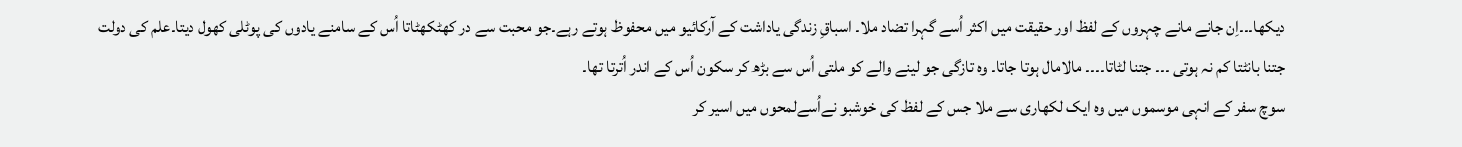دیکھا۔۔۔اِن جانے مانے چہروں کے لفظ اور حقیقت میں اکثر اُسے گہرا تضاد ملا۔ اسباقِ زندگی یاداشت کے آرکائیو میں محفوظ ہوتے رہے۔جو محبت سے در کھٹکھٹاتا اُس کے سامنے یادوں کی پوٹلی کھول دیتا۔علم کی دولت جتنا بانٹتا کم نہ ہوتی ۔۔۔ جتنا لٹاتا۔۔۔۔ مالامال ہوتا جاتا۔ وہ تازگی جو لینے والے کو ملتی اُس سے بڑھ کر سکون اُس کے اندر اُترتا تھا۔
سوچ سفر کے انہی موسموں میں وہ ایک لکھاری سے ملا جس کے لفظ کی خوشبو نےاُسےلمحوں میں اسیر کر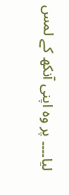لیا۔۔۔۔ پر وہ اپنی آنکھ کے لمس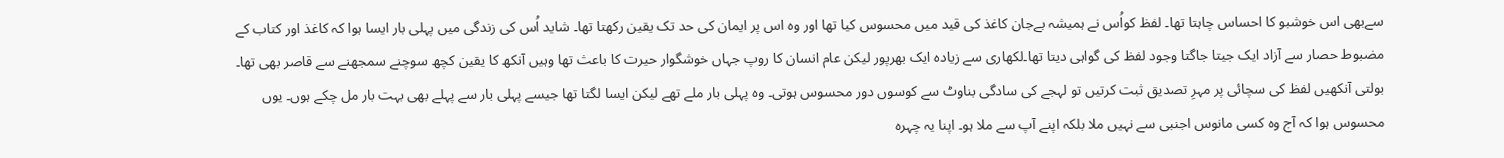سےبھی اس خوشبو کا احساس چاہتا تھا۔ لفظ کواُس نے ہمیشہ بےجان کاغذ کی قید میں محسوس کیا تھا اور وہ اس پر ایمان کی حد تک یقین رکھتا تھا۔ شاید اُس کی زندگی میں پہلی بار ایسا ہوا کہ کاغذ اور کتاب کے مضبوط حصار سے آزاد ایک جیتا جاگتا وجود لفظ کی گواہی دیتا تھا۔لکھاری سے زیادہ ایک بھرپور لیکن عام انسان کا روپ جہاں خوشگوار حیرت کا باعث تھا وہیں آنکھ کا یقین کچھ سوچنے سمجھنے سے قاصر بھی تھا۔ بولتی آنکھیں لفظ کی سچائی پر مہرِ تصدیق ثبت کرتیں تو لہجے کی سادگی بناوٹ سے کوسوں دور محسوس ہوتی۔ وہ پہلی بار ملے تھے لیکن ایسا لگتا تھا جیسے پہلی بار سے پہلے بھی بہت بار مل چکے ہوں۔ یوں محسوس ہوا کہ آج وہ کسی مانوس اجنبی سے نہیں ملا بلکہ اپنے آپ سے ملا ہو۔ اپنا یہ چہرہ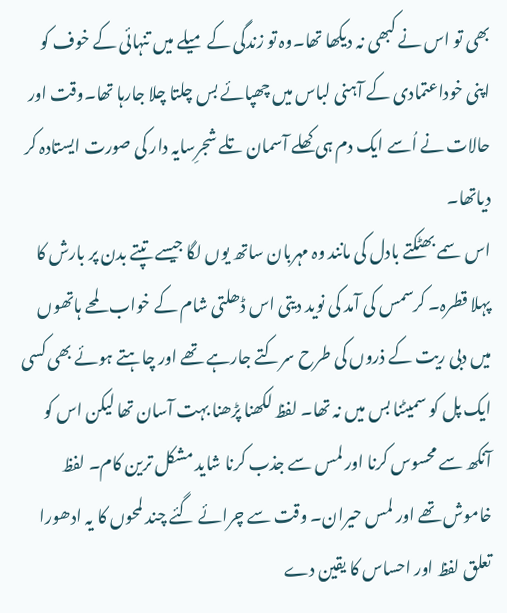بھی تو اس نے کبھی نہ دیکھا تھا۔وہ تو زندگی کے میلے میں تنہائی کے خوف کو اپنی خوداعتمادی کے آہنی لباس میں چھپائے بس چلتا چلا جارہا تھا۔وقت اور حالات نے اُسے ایک دم ہی کھلے آسمان تلے شجرِسایہ دار کی صورت ایستادہ کر دیاتھا۔
اس سمے بھٹکتے بادل کی مانند وہ مہربان ساتھ یوں لگا جیسے تپتے بدن پر بارش کا پہلا قطرہ۔ کرسمس کی آمد کی نوید دیتی اس ڈھلتی شام کے خواب لمحے ہاتھوں میں دبی ریت کے ذروں کی طرح سرکتے جارہے تھے اور چاہتے ہوئے بھی کسی ایک پل کو سمیٹنا بس میں نہ تھا۔ لفظ لکھنا پڑھنا بہت آسان تھا لیکن اس کو آنکھ سے محسوس کرنا اور لمس سے جذب کرنا شاید مشکل ترین کام۔ لفظ خاموش تھے اور لمس حیران۔ وقت سے چرائے گئے چند لمحوں کا یہ ادھورا تعلق لفظ اور احساس کا یقین دے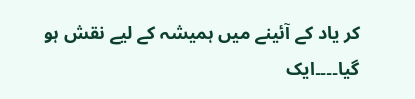کر یاد کے آئینے میں ہمیشہ کے لیے نقش ہو گیا۔۔۔۔ایک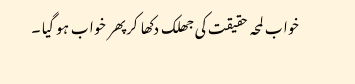خواب لمحہ حقیقت کی جھلک دکھا کر پھر خواب ہو گیا۔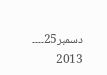دسمبر25۔۔۔۔ 2013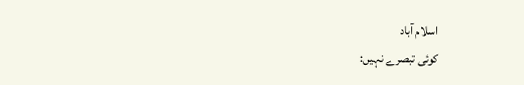اسلام آباد
کوئی تبصرے نہیں: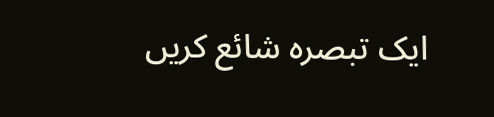ایک تبصرہ شائع کریں